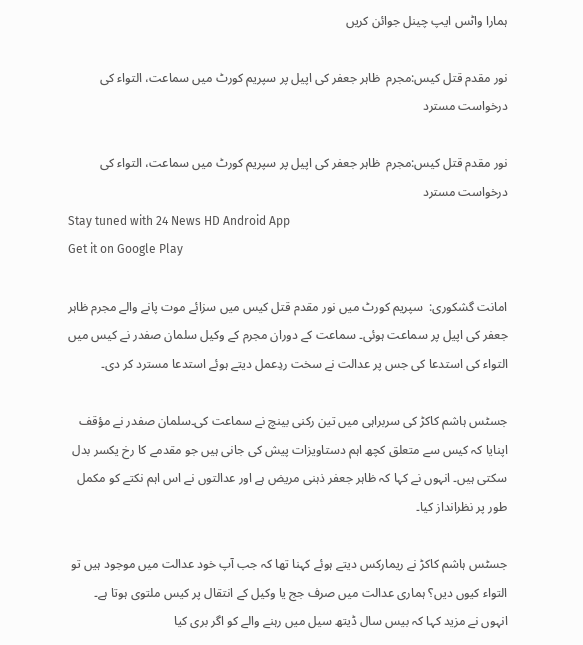ہمارا واٹس ایپ چینل جوائن کریں

نور مقدم قتل کیس:مجرم  ظاہر جعفر کی اپیل پر سپریم کورٹ میں سماعت، التواء کی درخواست مسترد

نور مقدم قتل کیس:مجرم  ظاہر جعفر کی اپیل پر سپریم کورٹ میں سماعت، التواء کی درخواست مسترد
Stay tuned with 24 News HD Android App
Get it on Google Play

امانت گشکوری:  سپریم کورٹ میں نور مقدم قتل کیس میں سزائے موت پانے والے مجرم ظاہر جعفر کی اپیل پر سماعت ہوئی۔ سماعت کے دوران مجرم کے وکیل سلمان صفدر نے کیس میں التواء کی استدعا کی جس پر عدالت نے سخت ردِعمل دیتے ہوئے استدعا مسترد کر دی۔

جسٹس ہاشم کاکڑ کی سربراہی میں تین رکنی بینچ نے سماعت کی۔سلمان صفدر نے مؤقف اپنایا کہ کیس سے متعلق کچھ اہم دستاویزات پیش کی جانی ہیں جو مقدمے کا رخ یکسر بدل سکتی ہیں۔ انہوں نے کہا کہ ظاہر جعفر ذہنی مریض ہے اور عدالتوں نے اس اہم نکتے کو مکمل طور پر نظرانداز کیا۔

جسٹس ہاشم کاکڑ نے ریمارکس دیتے ہوئے کہنا تھا کہ جب آپ خود عدالت میں موجود ہیں تو التواء کیوں دیں؟ ہماری عدالت میں صرف جج یا وکیل کے انتقال پر کیس ملتوی ہوتا ہے۔
انہوں نے مزید کہا کہ بیس سال ڈیتھ سیل میں رہنے والے کو اگر بری کیا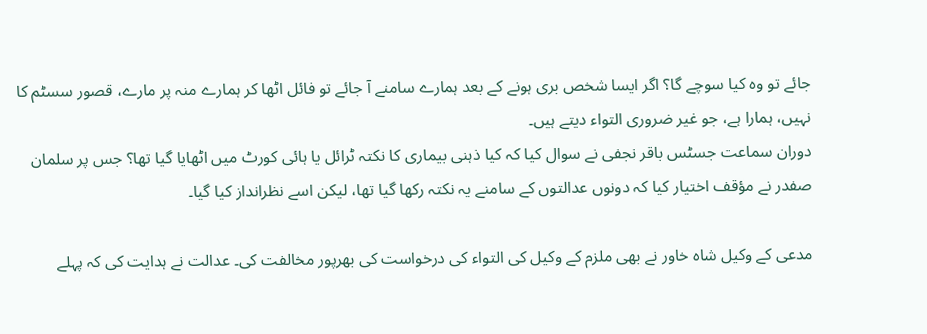جائے تو وہ کیا سوچے گا؟ اگر ایسا شخص بری ہونے کے بعد ہمارے سامنے آ جائے تو فائل اٹھا کر ہمارے منہ پر مارے، قصور سسٹم کا نہیں، ہمارا ہے، جو غیر ضروری التواء دیتے ہیں۔
دوران سماعت جسٹس باقر نجفی نے سوال کیا کہ کیا ذہنی بیماری کا نکتہ ٹرائل یا ہائی کورٹ میں اٹھایا گیا تھا؟ جس پر سلمان صفدر نے مؤقف اختیار کیا کہ دونوں عدالتوں کے سامنے یہ نکتہ رکھا گیا تھا، لیکن اسے نظرانداز کیا گیا۔

مدعی کے وکیل شاہ خاور نے بھی ملزم کے وکیل کی التواء کی درخواست کی بھرپور مخالفت کی۔ عدالت نے ہدایت کی کہ پہلے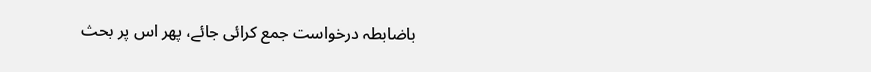باضابطہ درخواست جمع کرائی جائے، پھر اس پر بحث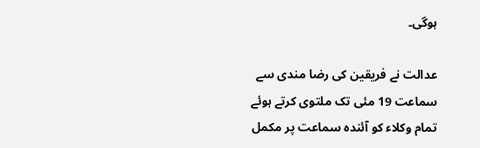ہوگی۔

عدالت نے فریقین کی رضا مندی سے سماعت 19 مئی تک ملتوی کرتے ہوئے تمام وکلاء کو آئندہ سماعت پر مکمل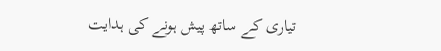تیاری کے ساتھ پیش ہونے کی ہدایت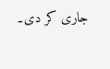جاری کر دی۔